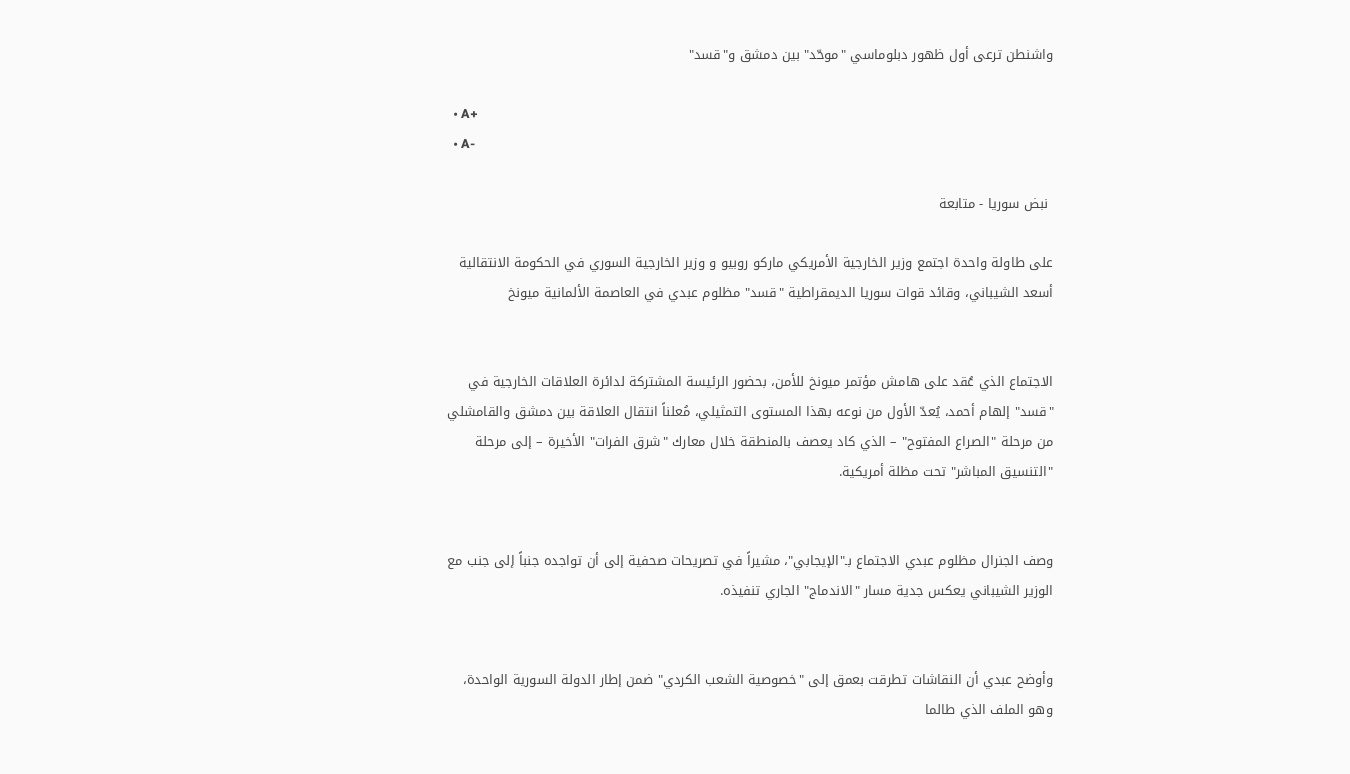واشنطن ترعى أول ظهور دبلوماسي "موحّد" بين دمشق و"قسد"

  • A+
  • A-

 نبض سوريا - متابعة

على طاولة واحدة اجتمع وزير الخارجية الأمريكي ماركو روبيو و وزير الخارجية السوري في الحكومة الانتقالية أسعد الشيباني، وقائد قوات سوريا الديمقراطية "قسد" مظلوم عبدي في العاصمة الألمانية ميونخ


الاجتماع الذي عُقد على هامش مؤتمر ميونخ للأمن، بحضور الرئيسة المشتركة لدائرة العلاقات الخارجية في "قسد" إلهام أحمد، يُعدّ الأول من نوعه بهذا المستوى التمثيلي، مُعلناً انتقال العلاقة بين دمشق والقامشلي من مرحلة "الصراع المفتوح" – الذي كاد يعصف بالمنطقة خلال معارك "شرق الفرات" الأخيرة – إلى مرحلة "التنسيق المباشر" تحت مظلة أمريكية.


وصف الجنرال مظلوم عبدي الاجتماع بـ"الإيجابي"، مشيراً في تصريحات صحفية إلى أن تواجده جنباً إلى جنب مع الوزير الشيباني يعكس جدية مسار "الاندماج" الجاري تنفيذه.


وأوضح عبدي أن النقاشات تطرقت بعمق إلى "خصوصية الشعب الكردي" ضمن إطار الدولة السورية الواحدة، وهو الملف الذي طالما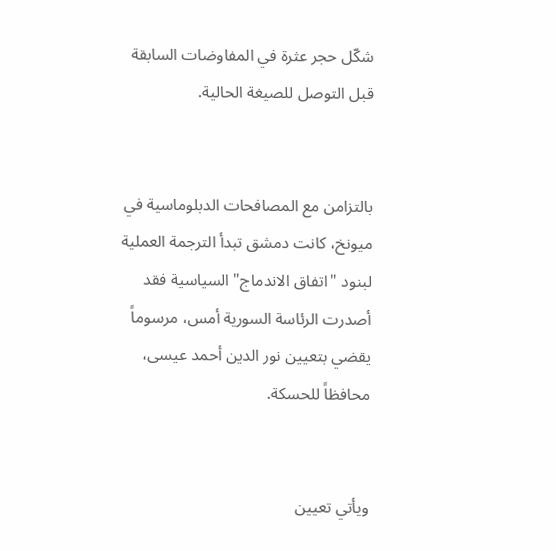شكّل حجر عثرة في المفاوضات السابقة قبل التوصل للصيغة الحالية.


بالتزامن مع المصافحات الدبلوماسية في ميونخ، كانت دمشق تبدأ الترجمة العملية لبنود "اتفاق الاندماج" السياسية فقد أصدرت الرئاسة السورية أمس، مرسوماً يقضي بتعيين نور الدين أحمد عيسى، محافظاً للحسكة.


ويأتي تعيين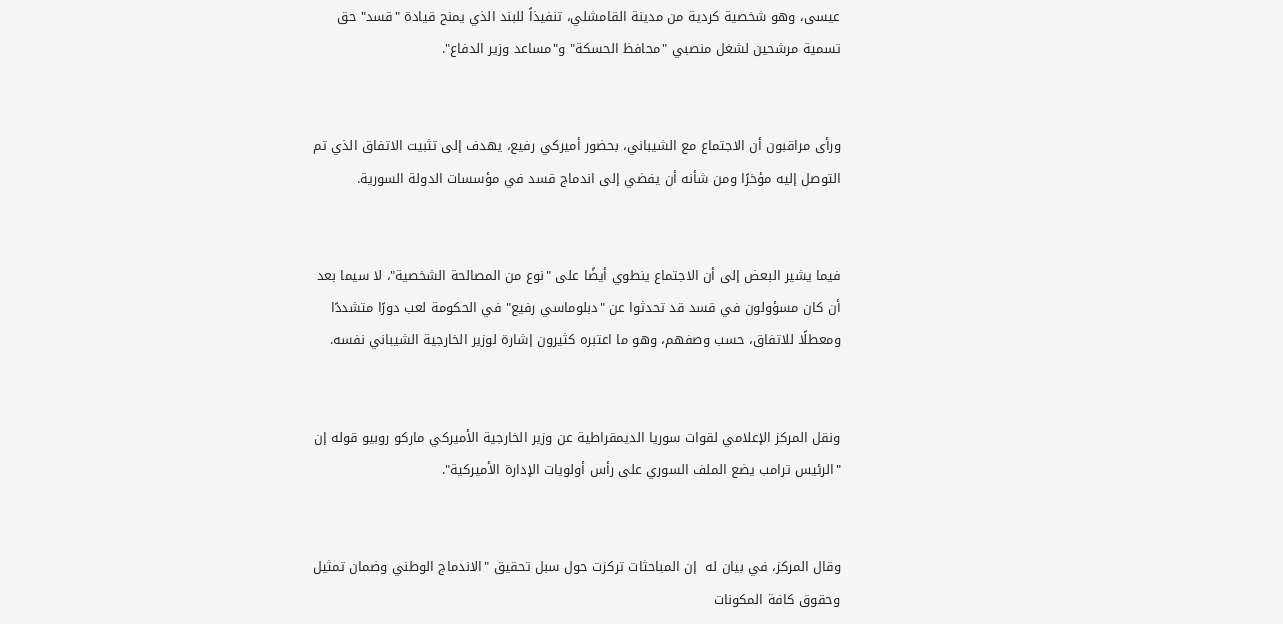عيسى، وهو شخصية كردية من مدينة القامشلي، تنفيذاً للبند الذي يمنح قيادة "قسد" حق تسمية مرشحين لشغل منصبي "محافظ الحسكة" و"مساعد وزير الدفاع".


ورأى مراقبون أن الاجتماع مع الشيباني، بحضور أميركي رفيع، يهدف إلى تثبيت الاتفاق الذي تم التوصل إليه مؤخرًا ومن شأنه أن يفضي إلى اندماج قسد في مؤسسات الدولة السورية.


فيما يشير البعض إلى أن الاجتماع ينطوي أيضًا على "نوع من المصالحة الشخصية"، لا سيما بعد أن كان مسؤولون في قسد قد تحدثوا عن "دبلوماسي رفيع" في الحكومة لعب دورًا متشددًا ومعطلًا للاتفاق، حسب وصفهم، وهو ما اعتبره كثيرون إشارة لوزير الخارجية الشيباني نفسه.


ونقل المركز الإعلامي لقوات سوريا الديمقراطية عن وزير الخارجية الأميركي ماركو روبيو قوله إن "الرئيس ترامب يضع الملف السوري على رأس أولويات الإدارة الأميركية".


وقال المركز، في بيان له  إن المباحثات تركزت حول سبل تحقيق "الاندماج الوطني وضمان تمثيل وحقوق كافة المكونات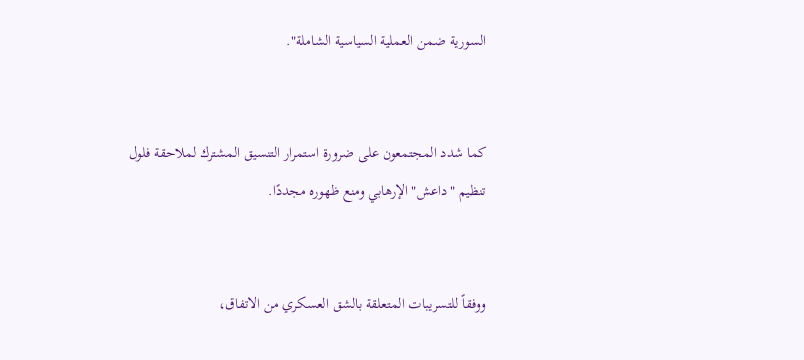السورية ضمن العملية السياسية الشاملة".


كما شدد المجتمعون على ضرورة استمرار التنسيق المشترك لملاحقة فلول تنظيم "داعش" الإرهابي ومنع ظهوره مجددًا.


ووفقاً للتسريبات المتعلقة بالشق العسكري من الاتفاق،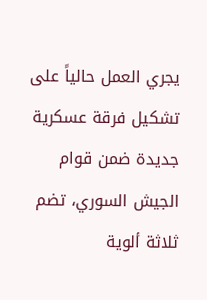يجري العمل حالياً على تشكيل فرقة عسكرية جديدة ضمن قوام الجيش السوري، تضم ثلاثة ألوية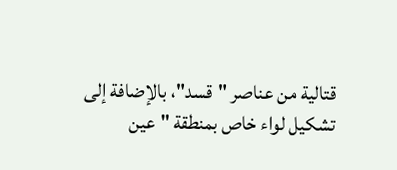قتالية من عناصر "قسد"، بالإضافة إلى تشكيل لواء خاص بمنطقة "عين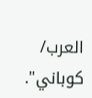العرب/ كوباني".